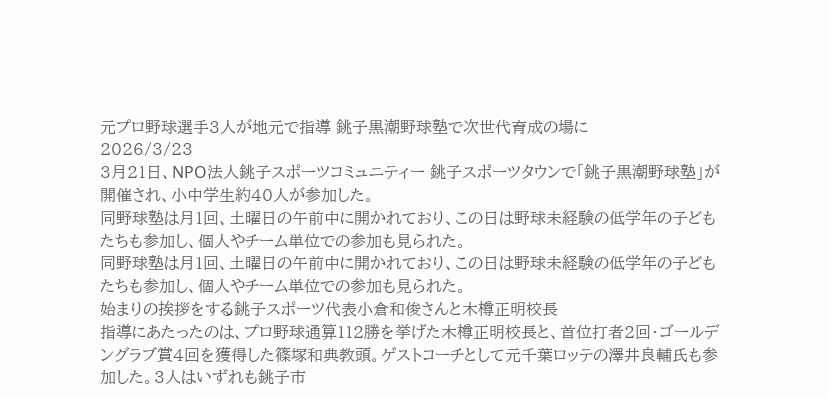元プロ野球選手3人が地元で指導 銚子黒潮野球塾で次世代育成の場に
2026/3/23
3月21日、NPO法人銚子スポーツコミュニティー 銚子スポーツタウンで「銚子黒潮野球塾」が開催され、小中学生約40人が参加した。
同野球塾は月1回、土曜日の午前中に開かれており、この日は野球未経験の低学年の子どもたちも参加し、個人やチーム単位での参加も見られた。
同野球塾は月1回、土曜日の午前中に開かれており、この日は野球未経験の低学年の子どもたちも参加し、個人やチーム単位での参加も見られた。
始まりの挨拶をする銚子スポーツ代表小倉和俊さんと木樽正明校長
指導にあたったのは、プロ野球通算112勝を挙げた木樽正明校長と、首位打者2回・ゴールデングラブ賞4回を獲得した篠塚和典教頭。ゲストコーチとして元千葉ロッテの澤井良輔氏も参加した。3人はいずれも銚子市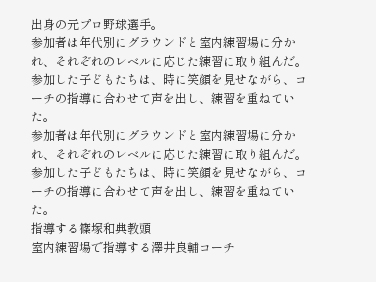出身の元プロ野球選手。
参加者は年代別にグラウンドと室内練習場に分かれ、それぞれのレベルに応じた練習に取り組んだ。参加した子どもたちは、時に笑顔を見せながら、コーチの指導に合わせて声を出し、練習を重ねていた。
参加者は年代別にグラウンドと室内練習場に分かれ、それぞれのレベルに応じた練習に取り組んだ。参加した子どもたちは、時に笑顔を見せながら、コーチの指導に合わせて声を出し、練習を重ねていた。
指導する篠塚和典教頭
室内練習場で指導する澤井良輔コーチ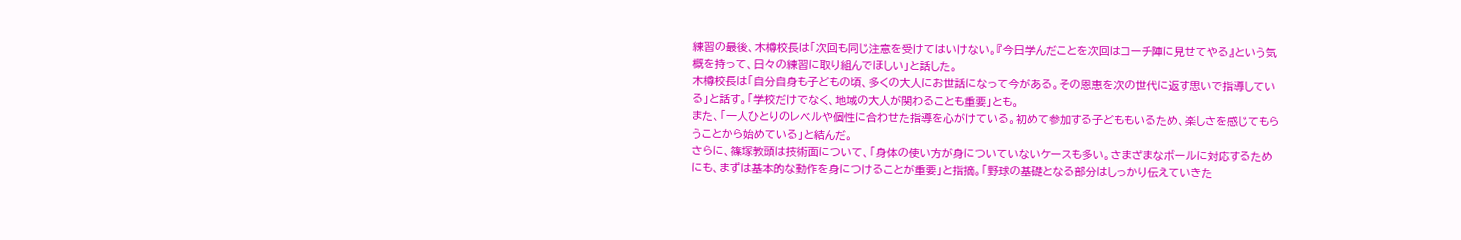練習の最後、木樽校長は「次回も同じ注意を受けてはいけない。『今日学んだことを次回はコーチ陣に見せてやる』という気概を持って、日々の練習に取り組んでほしい」と話した。
木樽校長は「自分自身も子どもの頃、多くの大人にお世話になって今がある。その恩恵を次の世代に返す思いで指導している」と話す。「学校だけでなく、地域の大人が関わることも重要」とも。
また、「一人ひとりのレベルや個性に合わせた指導を心がけている。初めて参加する子どももいるため、楽しさを感じてもらうことから始めている」と結んだ。
さらに、篠塚教頭は技術面について、「身体の使い方が身についていないケースも多い。さまざまなボールに対応するためにも、まずは基本的な動作を身につけることが重要」と指摘。「野球の基礎となる部分はしっかり伝えていきた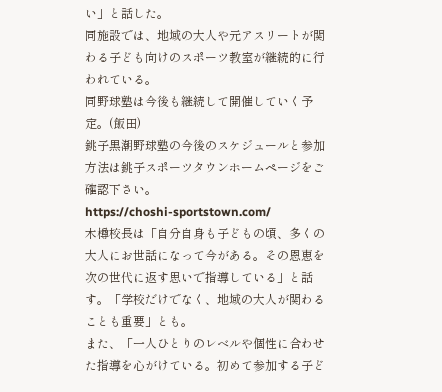い」と話した。
同施設では、地域の大人や元アスリートが関わる子ども向けのスポーツ教室が継続的に行われている。
同野球塾は今後も継続して開催していく予定。(飯田)
銚子黒潮野球塾の今後のスケジュールと参加方法は銚子スポーツタウンホームページをご確認下さい。
https://choshi-sportstown.com/
木樽校長は「自分自身も子どもの頃、多くの大人にお世話になって今がある。その恩恵を次の世代に返す思いで指導している」と話す。「学校だけでなく、地域の大人が関わることも重要」とも。
また、「一人ひとりのレベルや個性に合わせた指導を心がけている。初めて参加する子ど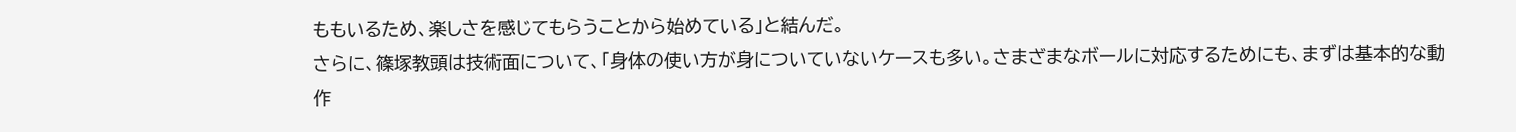ももいるため、楽しさを感じてもらうことから始めている」と結んだ。
さらに、篠塚教頭は技術面について、「身体の使い方が身についていないケースも多い。さまざまなボールに対応するためにも、まずは基本的な動作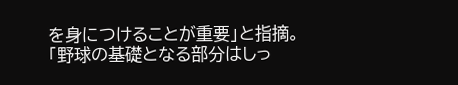を身につけることが重要」と指摘。「野球の基礎となる部分はしっ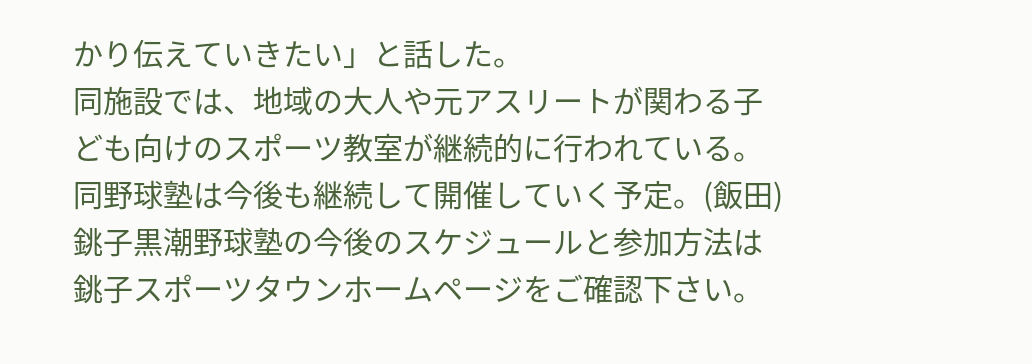かり伝えていきたい」と話した。
同施設では、地域の大人や元アスリートが関わる子ども向けのスポーツ教室が継続的に行われている。
同野球塾は今後も継続して開催していく予定。(飯田)
銚子黒潮野球塾の今後のスケジュールと参加方法は銚子スポーツタウンホームページをご確認下さい。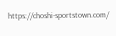https://choshi-sportstown.com/